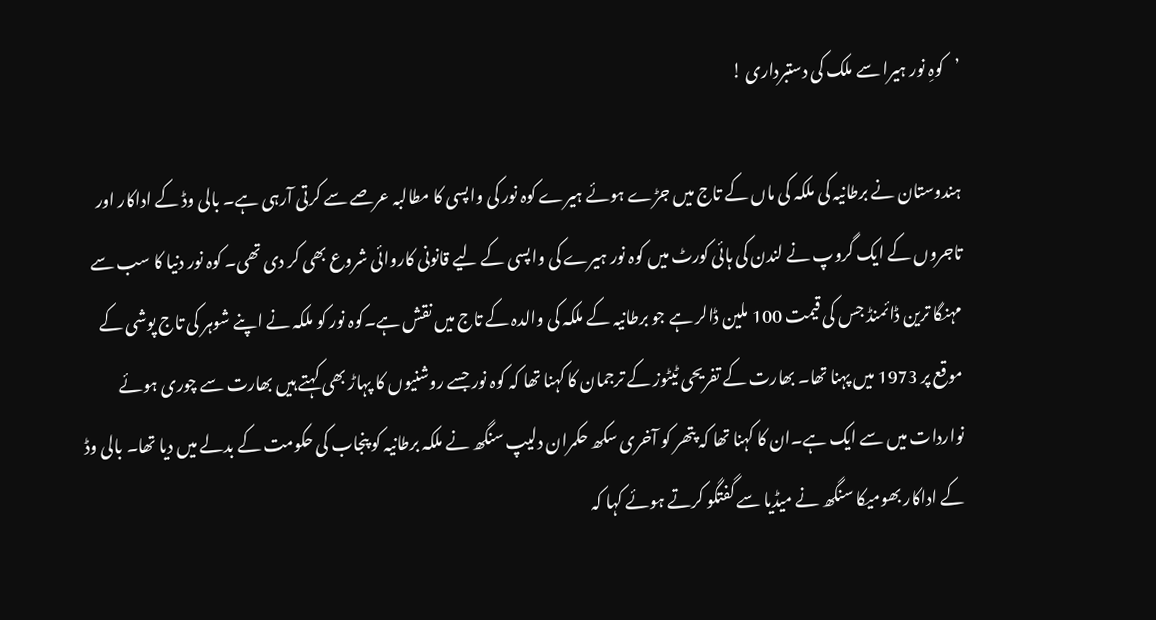’کوہِ نور ہیرا سے ملک کی دستبرداری !

ہندوستان نے برطانیہ کی ملکہ کی ماں کے تاج میں جڑے ہوئے ہیرے کوہ نور کی واپسی کا مطالبہ عرصے سے کرتی آرہی ہے۔ بالی وڈ کے اداکار اور تاجروں کے ایک گروپ نے لندن کی ہائی کورٹ میں کوہ نور ہیرے کی واپسی کے لیے قانونی کاروائی شروع بھی کر دی تھی۔ کوہ نور دنیا کا سب سے مہنگا ترین ڈائمنڈ جس کی قیمت 100 ملین ڈالر ہے جو برطانیہ کے ملکہ کی والدہ کے تاج میں نقش ہے۔کوہ نور کو ملکہ نے اپنے شوہر کی تاج پوشی کے موقع پر 1973 میں پہنا تھا۔ بھارت کے تفریحی ٹیٹوز کے ترجمان کا کہنا تھا کہ کوہ نور جسے روشنیوں کا پہاڑ بھی کہتے ہیں بھارت سے چوری ہوئے نواردات میں سے ایک ہے۔ان کا کہنا تھا کہ پتھر کو آخری سکھ حکمران دلیپ سنگھ نے ملکہ برطانیہ کو پنجاب کی حکومت کے بدلے میں دیا تھا۔ بالی وڈ کے اداکار بھومیکا سنگھ نے میڈیا سے گفتگو کرتے ہوئے کہا کہ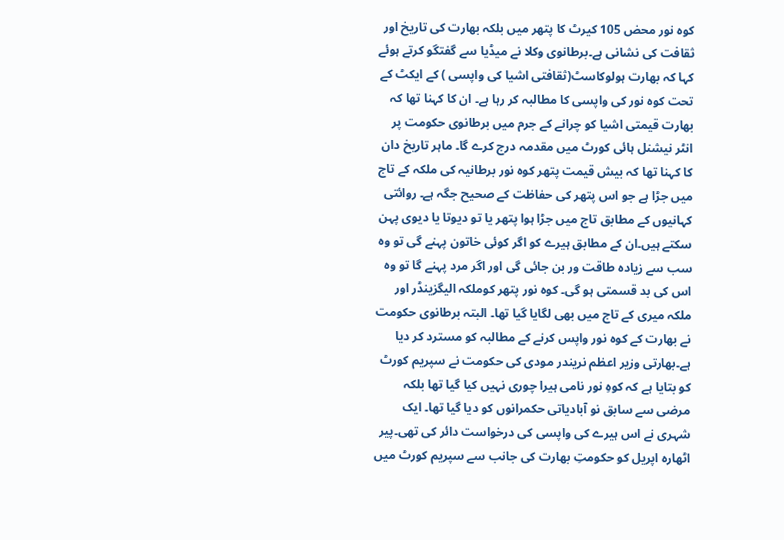کوہ نور محض 105 کیرٹ کا پتھر میں بلکہ بھارت کی تاریخ اور ثقافت کی نشانی ہے۔برطانوی وکلا نے میڈیا سے گفتگو کرتے ہوئے کہا کہ بھارت ہولوکاسٹ(ثقافتی اشیا کی واپسی ) کے ایکٹ کے تحت کوہ نور کی واپسی کا مطالبہ کر رہا ہے۔ ان کا کہنا تھا کہ بھارت قیمتی اشیا کو چرانے کے جرم میں برطانوی حکومت پر انٹر نیشنل ہائی کورٹ میں مقدمہ درج کرے گا۔ ماہر تاریخ دان کا کہنا تھا کہ بیش قیمت پتھر کوہ نور برطانیہ کی ملکہ کے تاج میں جڑا ہے جو اس پتھر کی حفاظت کے صحیح جگہ ہے۔ روائتی کہانیوں کے مطابق تاج میں جڑا ہوا پتھر یا تو دیوتا یا دیوی پہن سکتے ہیں۔ان کے مطابق ہیرے کو اگر کوئی خاتون پہنے گی تو وہ سب سے زیادہ طاقت ور بن جائی گی اور اگر مرد پہنے گا تو وہ اس کی بد قسمتی ہو گی۔ کوہ نور پتھر کوملکہ الیگزینڈر اور ملکہ میری کے تاج میں بھی لگایا گیا تھا۔ البتہ برطانوی حکومت نے بھارت کے کوہ نور واپس کرنے کے مطالبہ کو مسترد کر دیا ہے۔بھارتی وزیر اعظم نریندر مودی کی حکومت نے سپریم کورٹ کو بتایا ہے کہ کوہِ نور نامی ہیرا چوری نہیں کیا گیا تھا بلکہ مرضی سے سابق نو آبادیاتی حکمرانوں کو دیا گیا تھا۔ ایک شہری نے اس ہیرے کی واپسی کی درخواست دائر کی تھی۔پیر اٹھارہ اپریل کو حکومتِ بھارت کی جانب سے سپریم کورٹ میں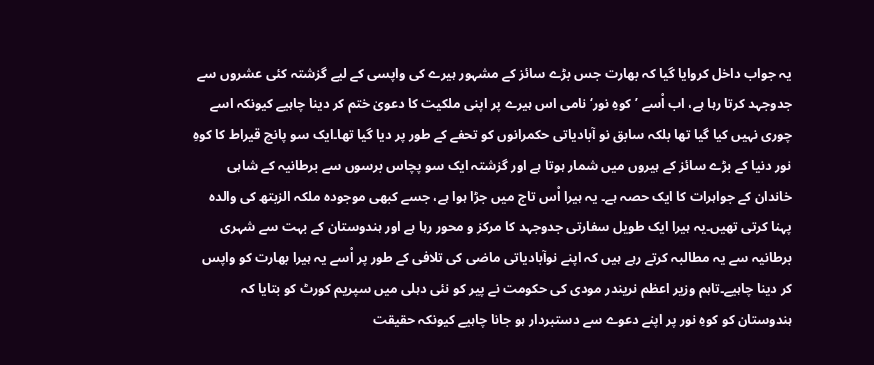یہ جواب داخل کروایا گیا کہ بھارت جس بڑے سائز کے مشہور ہیرے کی واپسی کے لیے گزشتہ کئی عشروں سے جدوجہد کرتا رہا ہے، اب اْسے ’کوہِ نور‘ نامی اس ہیرے پر اپنی ملکیت کا دعویٰ ختم کر دینا چاہیے کیونکہ اسے چوری نہیں کیا گیا تھا بلکہ سابق نو آبادیاتی حکمرانوں کو تحفے کے طور پر دیا گیا تھا۔ایک سو پانچ قیراط کا کوہِ نور دنیا کے بڑے سائز کے ہیروں میں شمار ہوتا ہے اور گزشتہ ایک سو پچاس برسوں سے برطانیہ کے شاہی خاندان کے جواہرات کا ایک حصہ ہے۔ یہ ہیرا اْس تاج میں جڑا ہوا ہے، جسے کبھی موجودہ ملکہ الزبتھ کی والدہ پہنا کرتی تھیں۔یہ ہیرا ایک طویل سفارتی جدوجہد کا مرکز و محور رہا ہے اور ہندوستان کے بہت سے شہری برطانیہ سے یہ مطالبہ کرتے رہے ہیں کہ اپنے نوآبادیاتی ماضی کی تلافی کے طور پر اْسے یہ ہیرا بھارت کو واپس کر دینا چاہیے۔تاہم وزیر اعظم نریندر مودی کی حکومت نے پیر کو نئی دہلی میں سپریم کورٹ کو بتایا کہ ہندوستان کو کوہِ نور پر اپنے دعوے سے دستبردار ہو جانا چاہیے کیونکہ حقیقت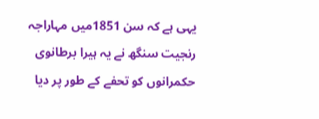یہی ہے کہ سن 1851میں مہاراجہ رنجیت سنگھ نے یہ ہیرا برطانوی حکمرانوں کو تحفے کے طور پر دیا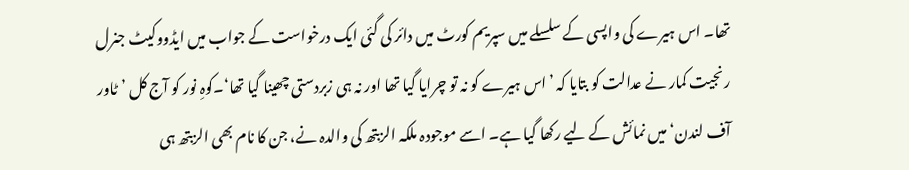تھا۔ اس ہیرے کی واپسی کے سلسلے میں سپریم کورٹ میں دائر کی گئی ایک درخواست کے جواب میں ایڈووکیٹ جنرل رنجیت کمار نے عدالت کو بتایا کہ ’اس ہیرے کو نہ تو چرایا گیا تھا اور نہ ہی زبردستی چھینا گیا تھا‘۔کوہِ نور کو آج کل ’ٹاور آف لندن‘ میں نمائش کے لیے رکھا گیا ہے۔ اسے موجودہ ملکہ الزبتھ کی والدہ نے، جن کا نام بھی الزبتھ ہی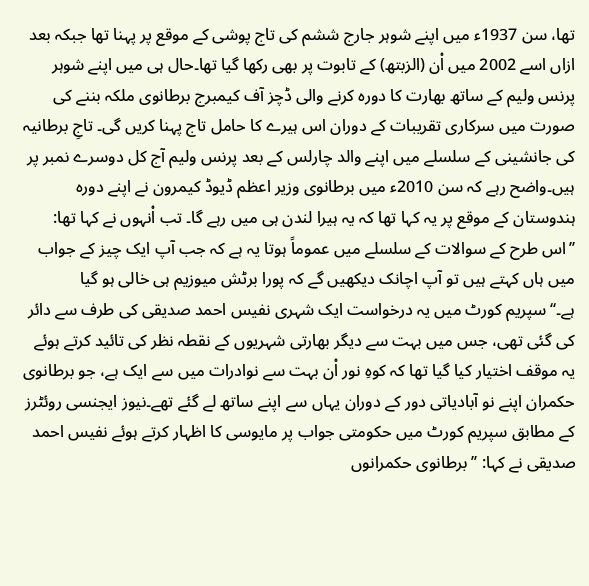تھا، سن 1937ء میں اپنے شوہر جارج ششم کی تاج پوشی کے موقع پر پہنا تھا جبکہ بعد ازاں اسے 2002 میں اْن (الزبتھ) کے تابوت پر بھی رکھا گیا تھا۔حال ہی میں اپنے شوہر پرنس ولیم کے ساتھ بھارت کا دورہ کرنے والی ڈچز آف کیمبرج برطانوی ملکہ بننے کی صورت میں سرکاری تقریبات کے دوران اس ہیرے کا حامل تاج پہنا کریں گی۔ تاجِ برطانیہ کی جانشینی کے سلسلے میں اپنے والد چارلس کے بعد پرنس ولیم آج کل دوسرے نمبر پر ہیں۔واضح رہے کہ سن 2010ء میں برطانوی وزیر اعظم ڈیوڈ کیمرون نے اپنے دورہ ہندوستان کے موقع پر یہ کہا تھا کہ یہ ہیرا لندن ہی میں رہے گا۔ تب اْنہوں نے کہا تھا: ’’اس طرح کے سوالات کے سلسلے میں عموماً ہوتا یہ ہے کہ جب آپ ایک چیز کے جواب میں ہاں کہتے ہیں تو آپ اچانک دیکھیں گے کہ پورا برٹش میوزیم ہی خالی ہو گیا ہے۔‘‘سپریم کورٹ میں یہ درخواست ایک شہری نفیس احمد صدیقی کی طرف سے دائر کی گئی تھی، جس میں بہت سے دیگر بھارتی شہریوں کے نقطہ نظر کی تائید کرتے ہوئے یہ موقف اختیار کیا گیا تھا کہ کوہِ نور اْن بہت سے نوادرات میں سے ایک ہے، جو برطانوی حکمران اپنے نو آبادیاتی دور کے دوران یہاں سے اپنے ساتھ لے گئے تھے۔نیوز ایجنسی روئٹرز کے مطابق سپریم کورٹ میں حکومتی جواب پر مایوسی کا اظہار کرتے ہوئے نفیس احمد صدیقی نے کہا: ’’برطانوی حکمرانوں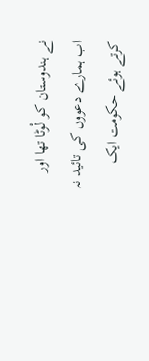نے ہندوستان کو لْوٹا تھا اور اب ہمارے دعووں کی تائید نہ کرتے ہوئے حکومت ایک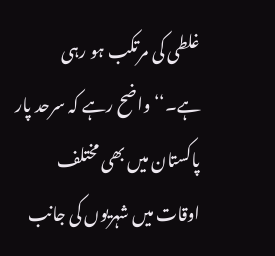غلطی کی مرتکب ہو رہی ہے۔‘‘واضح رہے کہ سرحد پار پاکستان میں بھی مختلف اوقات میں شہریوں کی جانب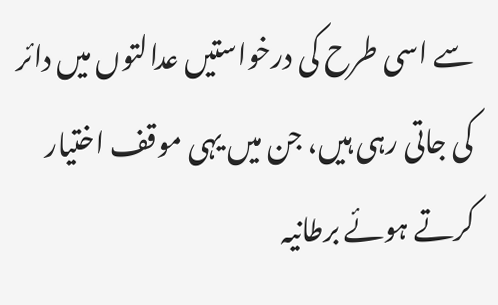سے اسی طرح کی درخواستیں عدالتوں میں دائر کی جاتی رہی ہیں، جن میں یہی موقف اختیار کرتے ہوئے برطانیہ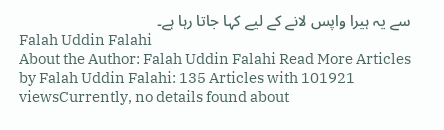سے یہ ہیرا واپس لانے کے لیے کہا جاتا رہا ہے۔
Falah Uddin Falahi
About the Author: Falah Uddin Falahi Read More Articles by Falah Uddin Falahi: 135 Articles with 101921 viewsCurrently, no details found about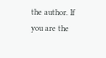the author. If you are the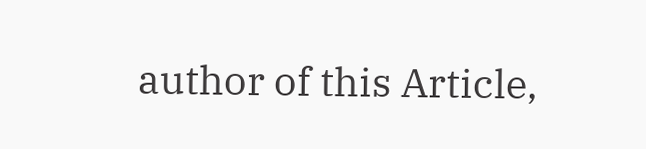author of this Article,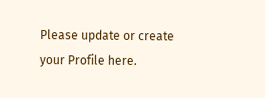Please update or create your Profile here.